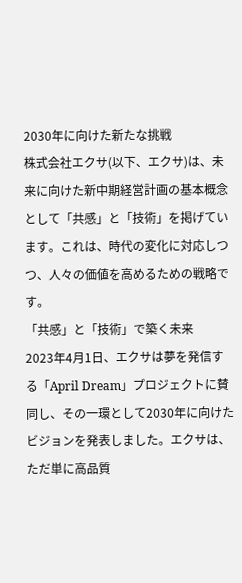2030年に向けた新たな挑戦
株式会社エクサ(以下、エクサ)は、未来に向けた新中期経営計画の基本概念として「共感」と「技術」を掲げています。これは、時代の変化に対応しつつ、人々の価値を高めるための戦略です。
「共感」と「技術」で築く未来
2023年4月1日、エクサは夢を発信する「April Dream」プロジェクトに賛同し、その一環として2030年に向けたビジョンを発表しました。エクサは、ただ単に高品質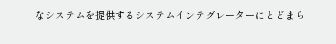なシステムを提供するシステムインテグレーターにとどまら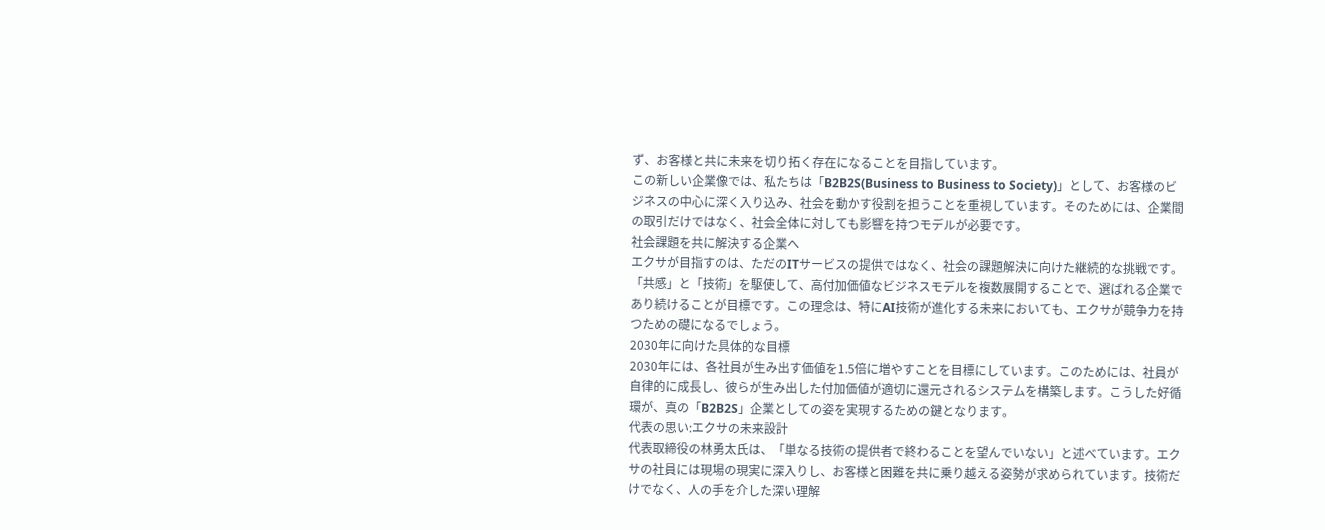ず、お客様と共に未来を切り拓く存在になることを目指しています。
この新しい企業像では、私たちは「B2B2S(Business to Business to Society)」として、お客様のビジネスの中心に深く入り込み、社会を動かす役割を担うことを重視しています。そのためには、企業間の取引だけではなく、社会全体に対しても影響を持つモデルが必要です。
社会課題を共に解決する企業へ
エクサが目指すのは、ただのITサービスの提供ではなく、社会の課題解決に向けた継続的な挑戦です。「共感」と「技術」を駆使して、高付加価値なビジネスモデルを複数展開することで、選ばれる企業であり続けることが目標です。この理念は、特にAI技術が進化する未来においても、エクサが競争力を持つための礎になるでしょう。
2030年に向けた具体的な目標
2030年には、各社員が生み出す価値を1.5倍に増やすことを目標にしています。このためには、社員が自律的に成長し、彼らが生み出した付加価値が適切に還元されるシステムを構築します。こうした好循環が、真の「B2B2S」企業としての姿を実現するための鍵となります。
代表の思い:エクサの未来設計
代表取締役の林勇太氏は、「単なる技術の提供者で終わることを望んでいない」と述べています。エクサの社員には現場の現実に深入りし、お客様と困難を共に乗り越える姿勢が求められています。技術だけでなく、人の手を介した深い理解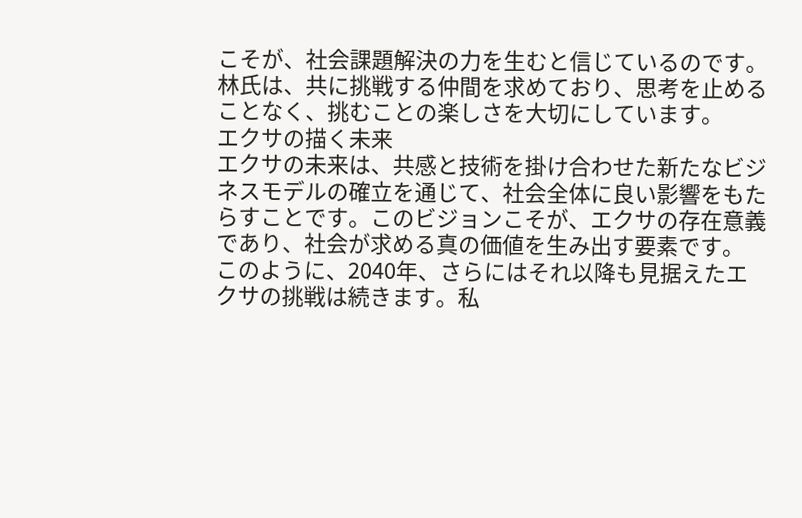こそが、社会課題解決の力を生むと信じているのです。林氏は、共に挑戦する仲間を求めており、思考を止めることなく、挑むことの楽しさを大切にしています。
エクサの描く未来
エクサの未来は、共感と技術を掛け合わせた新たなビジネスモデルの確立を通じて、社会全体に良い影響をもたらすことです。このビジョンこそが、エクサの存在意義であり、社会が求める真の価値を生み出す要素です。
このように、2040年、さらにはそれ以降も見据えたエクサの挑戦は続きます。私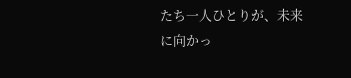たち一人ひとりが、未来に向かっ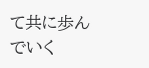て共に歩んでいく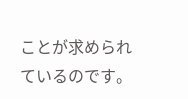ことが求められているのです。